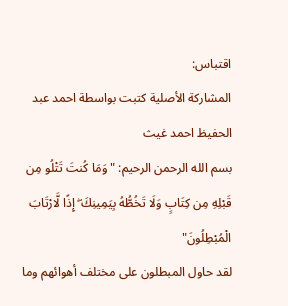اقتباس:
المشاركة الأصلية كتبت بواسطة احمد عبد الحفيظ احمد غيث
بسم الله الرحمن الرحيم: "وَمَا كُنتَ تَتْلُو مِن قَبْلِهِ مِن كِتَابٍ وَلَا تَخُطُّهُ بِيَمِينِكَ ۖ إِذًا لَّارْتَابَ الْمُبْطِلُونَ"
لقد حاول المبطلون على مختلف أهوائهم وما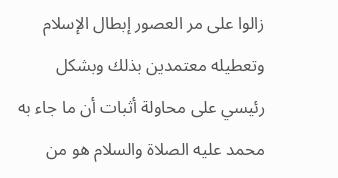زالوا على مر العصور إبطال الإسلام وتعطيله معتمدين بذلك وبشكل رئيسي على محاولة أثبات أن ما جاء به محمد عليه الصلاة والسلام هو من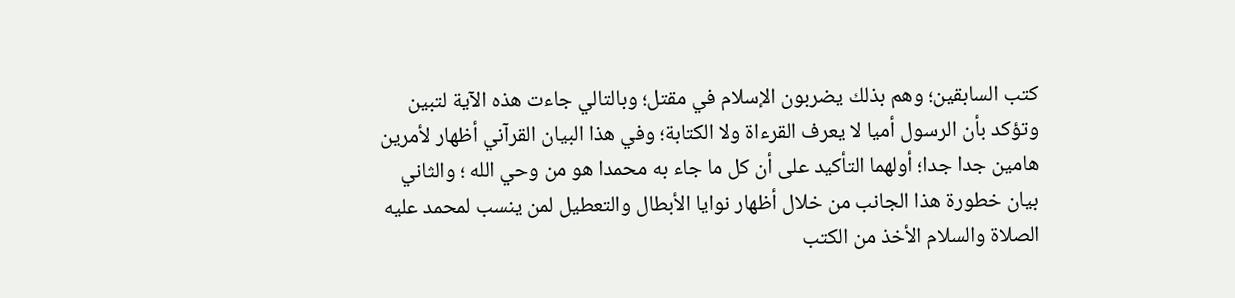كتب السابقين؛ وهم بذلك يضربون الإسلام في مقتل؛ وبالتالي جاءت هذه الآية لتبين وتؤكد بأن الرسول أميا لا يعرف القرءاة ولا الكتابة؛ وفي هذا البيان القرآني أظهار لأمرين هامين جدا جدا؛ أولهما التأكيد على أن كل ما جاء به محمدا هو من وحي الله ؛ والثاني بيان خطورة هذا الجانب من خلال أظهار نوايا الأبطال والتعطيل لمن ينسب لمحمد عليه الصلاة والسلام الأخذ من الكتب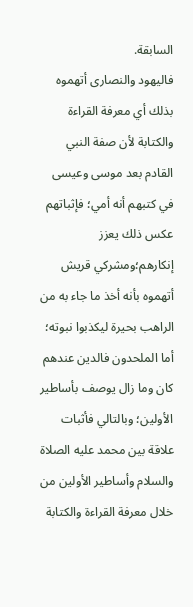السابقة.
فاليهود والنصارى أتهموه بذلك أي معرفة القراءة والكتابة لأن صفة النبي القادم بعد موسى وعيسى في كتبهم أنه أمي؛ فإثباتهم عكس ذلك يعزز إنكارهم؛ومشركي قريش أتهموه بأنه أخذ ما جاء به من الراهب بحيرة ليكذبوا نبوته؛ أما الملحدون فالدين عندهم كان وما زال يوصف بأساطير الأولين؛ وبالتالي فأثبات علاقة بين محمد عليه الصلاة والسلام وأساطير الأولين من خلال معرفة القراءة والكتابة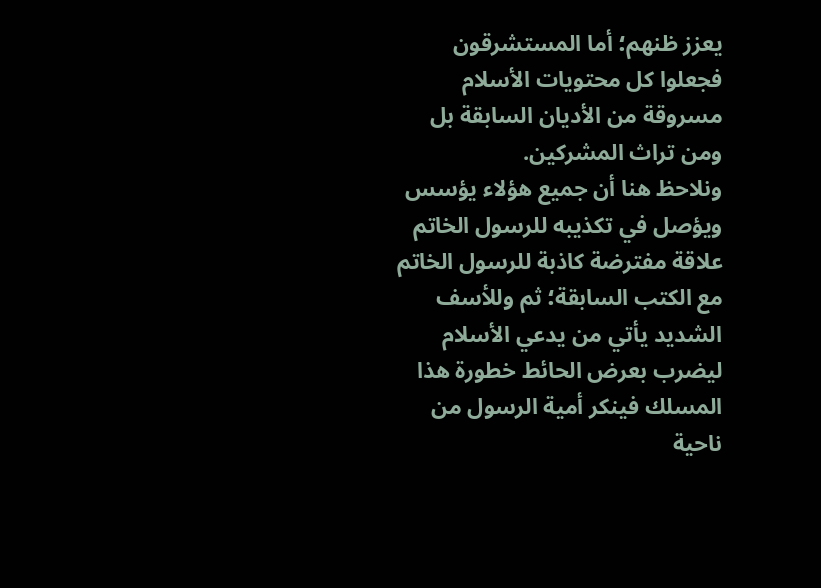يعزز ظنهم؛ أما المستشرقون فجعلوا كل محتويات الأسلام مسروقة من الأديان السابقة بل ومن تراث المشركين.
ونلاحظ هنا أن جميع هؤلاء يؤسس ويؤصل في تكذيبه للرسول الخاتم علاقة مفترضة كاذبة للرسول الخاتم مع الكتب السابقة؛ ثم وللأسف الشديد يأتي من يدعي الأسلام ليضرب بعرض الحائط خطورة هذا المسلك فينكر أمية الرسول من ناحية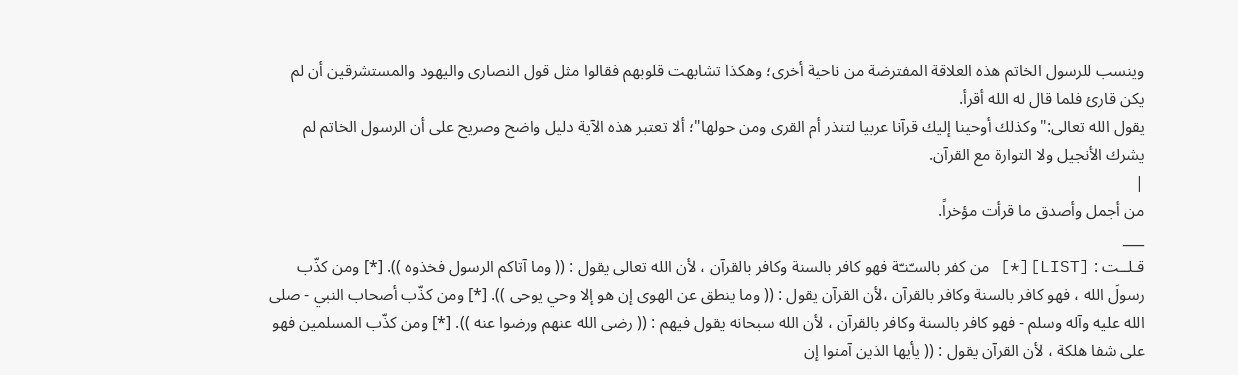وينسب للرسول الخاتم هذه العلاقة المفترضة من ناحية أخرى؛ وهكذا تشابهت قلوبهم فقالوا مثل قول النصارى واليهود والمستشرقين أن لم يكن قارئ فلما قال له الله أقرأ.
يقول الله تعالى:"وكذلك أوحينا إليك قرآنا عربيا لتنذر أم القرى ومن حولها"؛ ألا تعتبر هذه الآية دليل واضح وصريح على أن الرسول الخاتم لم يشرك الأنجيل ولا التوارة مع القرآن.
|
من أجمل وأصدق ما قرأت مؤخراً.
___
قـلــت : [LIST][*] من كفر بالسـّنـّة فهو كافر بالسنة وكافر بالقرآن ، لأن الله تعالى يقول : (( وما آتاكم الرسول فخذوه )). [*] ومن كذّب رسولَ الله ، فهو كافر بالسنة وكافر بالقرآن ،لأن القرآن يقول : (( وما ينطق عن الهوى إن هو إلا وحي يوحى )). [*] ومن كذّب أصحاب النبي - صلى الله عليه وآله وسلم - فهو كافر بالسنة وكافر بالقرآن ، لأن الله سبحانه يقول فيهم : (( رضى الله عنهم ورضوا عنه )). [*] ومن كذّب المسلمين فهو على شفا هلكة ، لأن القرآن يقول : (( يأيها الذين آمنوا إن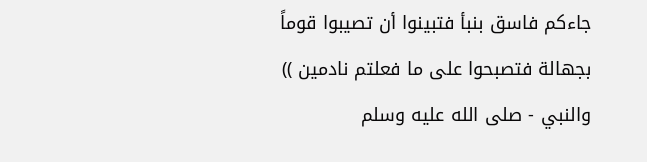جاءكم فاسق بنبأ فتبينوا أن تصيبوا قوماً بجهالة فتصبحوا على ما فعلتم نادمين )) والنبي - صلى الله عليه وسلم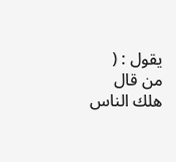يقول : ( من قال هلك الناس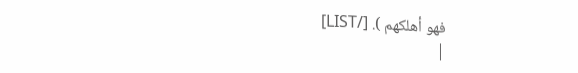فهو أهلكهم ). [/LIST]
|